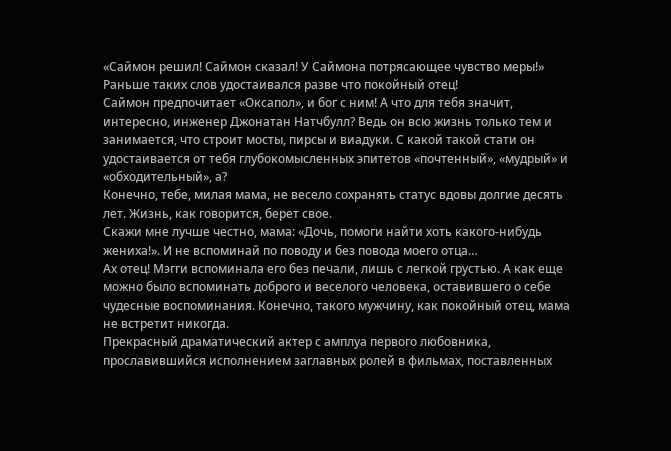«Саймон решил! Саймон сказал! У Саймона потрясающее чувство меры!» Раньше таких слов удостаивался разве что покойный отец!
Саймон предпочитает «Оксапол», и бог с ним! А что для тебя значит, интересно, инженер Джонатан Натчбулл? Ведь он всю жизнь только тем и занимается, что строит мосты, пирсы и виадуки. С какой такой стати он удостаивается от тебя глубокомысленных эпитетов «почтенный», «мудрый» и «обходительный», а?
Конечно, тебе, милая мама, не весело сохранять статус вдовы долгие десять лет. Жизнь, как говорится, берет свое.
Скажи мне лучше честно, мама: «Дочь, помоги найти хоть какого-нибудь жениха!». И не вспоминай по поводу и без повода моего отца…
Ах отец! Мэгги вспоминала его без печали, лишь с легкой грустью. А как еще можно было вспоминать доброго и веселого человека, оставившего о себе чудесные воспоминания. Конечно, такого мужчину, как покойный отец, мама не встретит никогда.
Прекрасный драматический актер с амплуа первого любовника, прославившийся исполнением заглавных ролей в фильмах, поставленных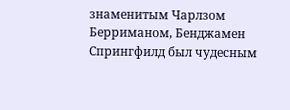знаменитым Чарлзом Берриманом, Бенджамен Спрингфилд был чудесным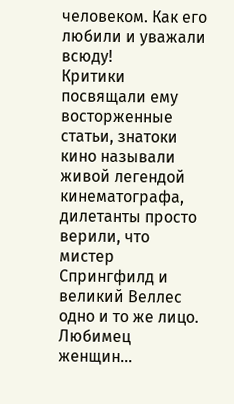человеком. Как его любили и уважали всюду!
Критики посвящали ему восторженные статьи, знатоки кино называли живой легендой кинематографа, дилетанты просто верили, что мистер Спрингфилд и великий Веллес одно и то же лицо. Любимец женщин…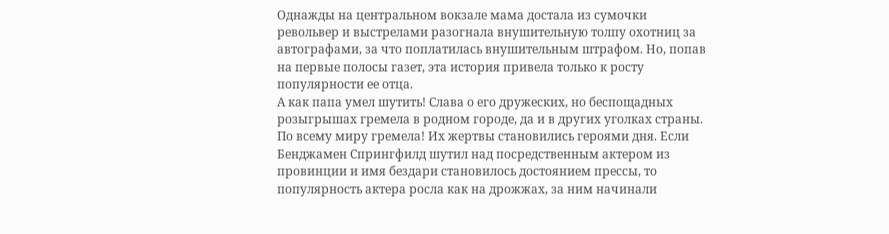Однажды на центральном вокзале мама достала из сумочки револьвер и выстрелами разогнала внушительную толпу охотниц за автографами, за что поплатилась внушительным штрафом. Но, попав на первые полосы газет, эта история привела только к росту популярности ее отца.
А как папа умел шутить! Слава о его дружеских, но беспощадных розыгрышах гремела в родном городе, да и в других уголках страны.
По всему миру гремела! Их жертвы становились героями дня. Если Бенджамен Спрингфилд шутил над посредственным актером из провинции и имя бездари становилось достоянием прессы, то популярность актера росла как на дрожжах, за ним начинали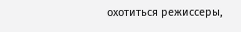охотиться режиссеры,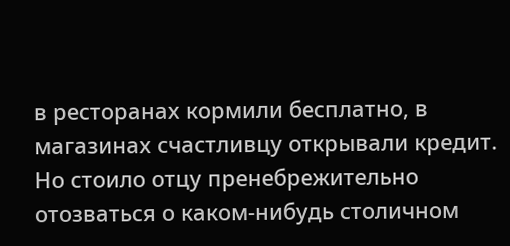в ресторанах кормили бесплатно, в магазинах счастливцу открывали кредит. Но стоило отцу пренебрежительно отозваться о каком-нибудь столичном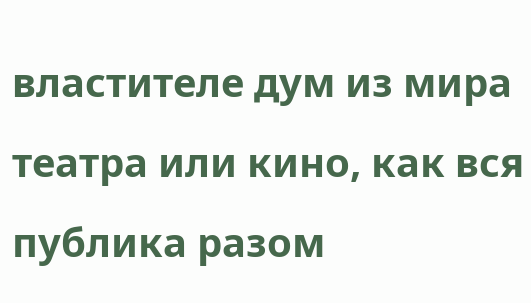властителе дум из мира театра или кино, как вся публика разом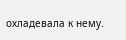охладевала к нему.